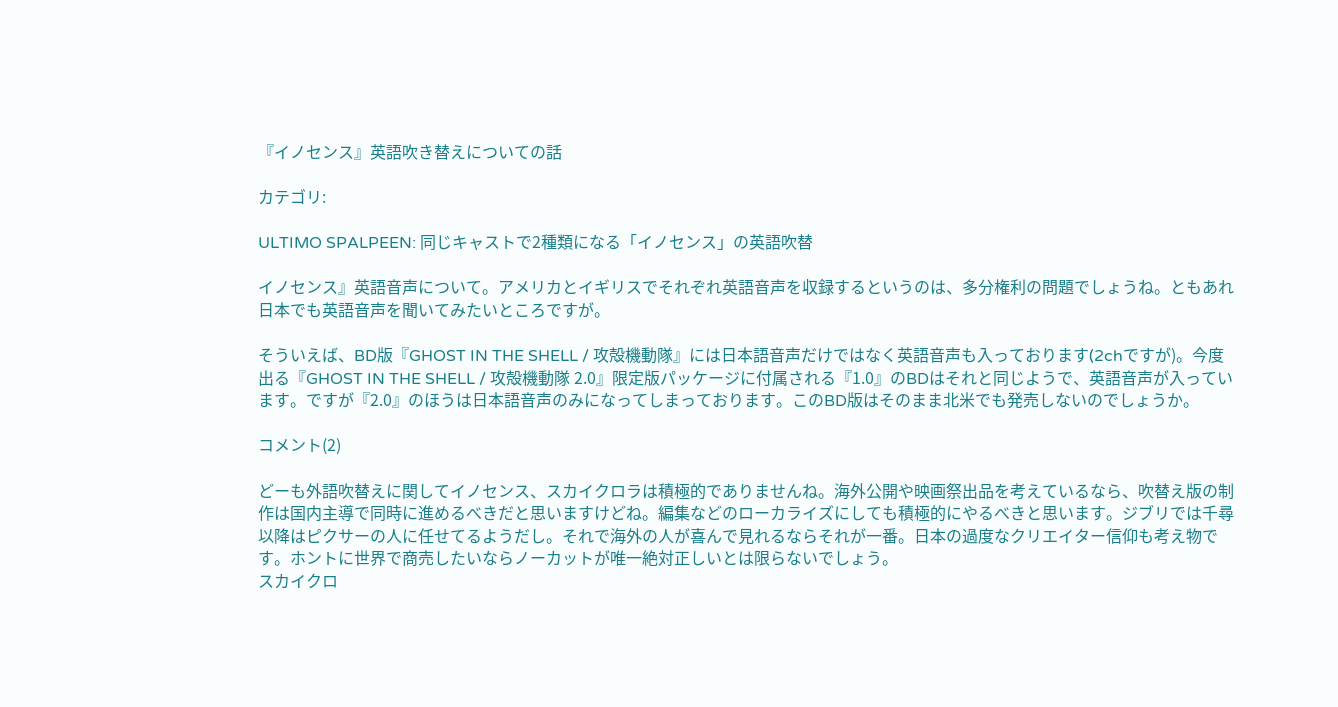『イノセンス』英語吹き替えについての話

カテゴリ:

ULTIMO SPALPEEN: 同じキャストで2種類になる「イノセンス」の英語吹替

イノセンス』英語音声について。アメリカとイギリスでそれぞれ英語音声を収録するというのは、多分権利の問題でしょうね。ともあれ日本でも英語音声を聞いてみたいところですが。

そういえば、BD版『GHOST IN THE SHELL / 攻殻機動隊』には日本語音声だけではなく英語音声も入っております(2chですが)。今度出る『GHOST IN THE SHELL / 攻殻機動隊 2.0』限定版パッケージに付属される『1.0』のBDはそれと同じようで、英語音声が入っています。ですが『2.0』のほうは日本語音声のみになってしまっております。このBD版はそのまま北米でも発売しないのでしょうか。

コメント(2)

どーも外語吹替えに関してイノセンス、スカイクロラは積極的でありませんね。海外公開や映画祭出品を考えているなら、吹替え版の制作は国内主導で同時に進めるべきだと思いますけどね。編集などのローカライズにしても積極的にやるべきと思います。ジブリでは千尋以降はピクサーの人に任せてるようだし。それで海外の人が喜んで見れるならそれが一番。日本の過度なクリエイター信仰も考え物です。ホントに世界で商売したいならノーカットが唯一絶対正しいとは限らないでしょう。
スカイクロ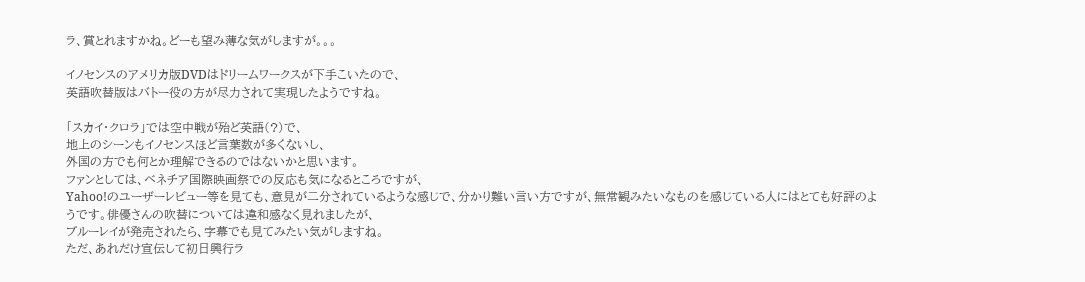ラ、賞とれますかね。どーも望み薄な気がしますが。。。

イノセンスのアメリカ版DVDはドリームワークスが下手こいたので、
英語吹替版はバトー役の方が尽力されて実現したようですね。

「スカイ・クロラ」では空中戦が殆ど英語(?)で、
地上のシーンもイノセンスほど言葉数が多くないし、
外国の方でも何とか理解できるのではないかと思います。
ファンとしては、ベネチア国際映画祭での反応も気になるところですが、
Yahoo!のユーザーレビュー等を見ても、意見が二分されているような感じで、分かり難い言い方ですが、無常観みたいなものを感じている人にはとても好評のようです。俳優さんの吹替については違和感なく見れましたが、
ブルーレイが発売されたら、字幕でも見てみたい気がしますね。
ただ、あれだけ宣伝して初日興行ラ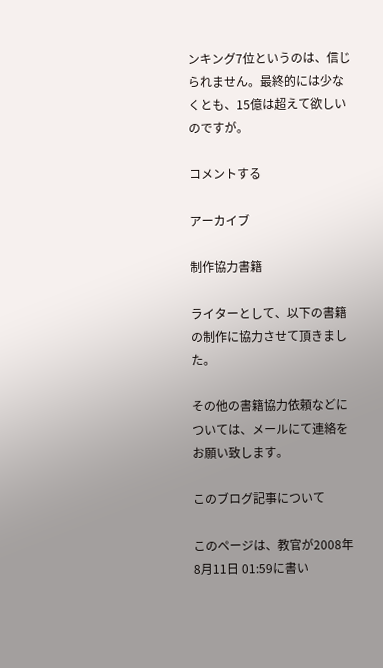ンキング7位というのは、信じられません。最終的には少なくとも、15億は超えて欲しいのですが。

コメントする

アーカイブ

制作協力書籍

ライターとして、以下の書籍の制作に協力させて頂きました。

その他の書籍協力依頼などについては、メールにて連絡をお願い致します。

このブログ記事について

このページは、教官が2008年8月11日 01:59に書い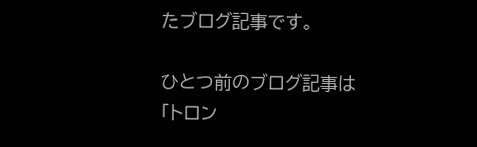たブログ記事です。

ひとつ前のブログ記事は「トロン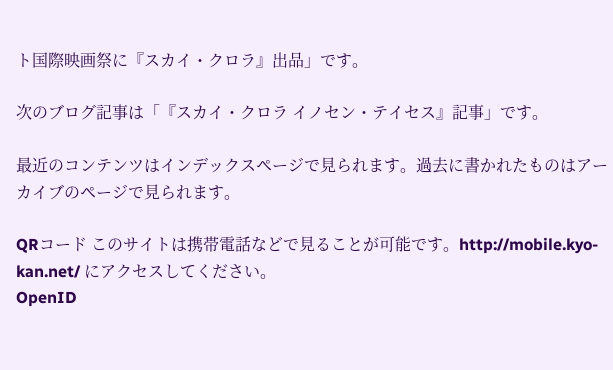ト国際映画祭に『スカイ・クロラ』出品」です。

次のブログ記事は「『スカイ・クロラ イノセン・テイセス』記事」です。

最近のコンテンツはインデックスページで見られます。過去に書かれたものはアーカイブのページで見られます。

QRコード このサイトは携帯電話などで見ることが可能です。http://mobile.kyo-kan.net/ にアクセスしてください。
OpenID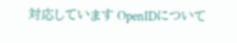対応しています OpenIDについて